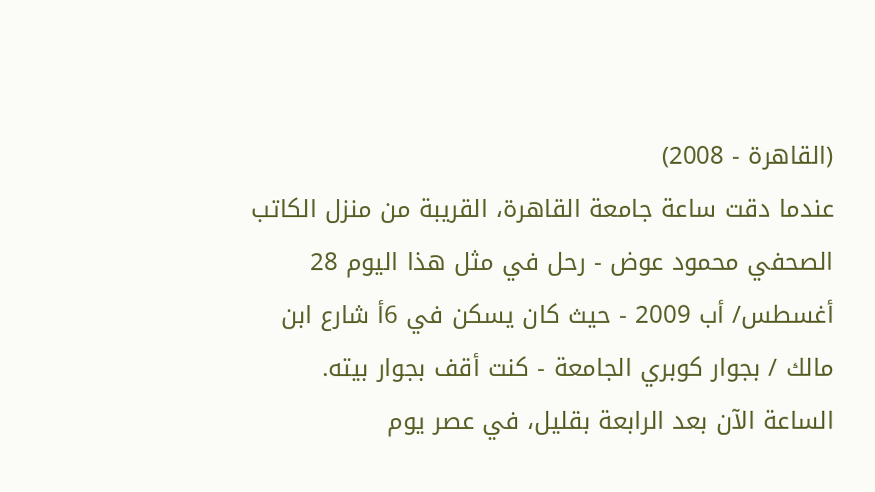(القاهرة - 2008)
عندما دقت ساعة جامعة القاهرة، القريبة من منزل الكاتب الصحفي محمود عوض - رحل في مثل هذا اليوم 28 أغسطس/ أب 2009 - حيث كان يسكن في 6أ شارع ابن مالك / بجوار كوبري الجامعة - كنت أقف بجوار بيته. الساعة الآن بعد الرابعة بقليل، في عصر يوم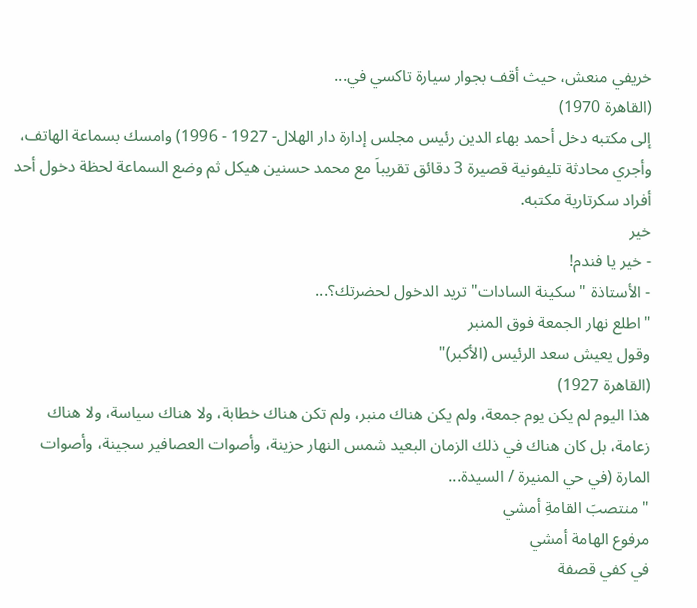خريفي منعش، حيث أقف بجوار سيارة تاكسي في...
(القاهرة 1970)
إلى مكتبه دخل أحمد بهاء الدين رئيس مجلس إدارة دار الهلال- 1927 - 1996) وامسك بسماعة الهاتف، وأجري محادثة تليفونية قصيرة 3 دقائق تقريباَ مع محمد حسنين هيكل ثم وضع السماعة لحظة دخول أحد أفراد سكرتارية مكتبه.
خير
- خير يا فندم!
- الأستاذة " سكينة السادات" تريد الدخول لحضرتك؟...
"اطلع نهار الجمعة فوق المنبر
وقول يعيش سعد الرئيس (الأكبر)"
(القاهرة 1927)
هذا اليوم لم يكن يوم جمعة، ولم يكن هناك منبر، ولم تكن هناك خطابة، ولا هناك سياسة، ولا هناك زعامة، بل كان هناك في ذلك الزمان البعيد شمس النهار حزينة، وأصوات العصافير سجينة، وأصوات المارة (في حي المنيرة / السيدة...
" منتصبَ القامةِ أمشي
مرفوع الهامة أمشي
في كفي قصفة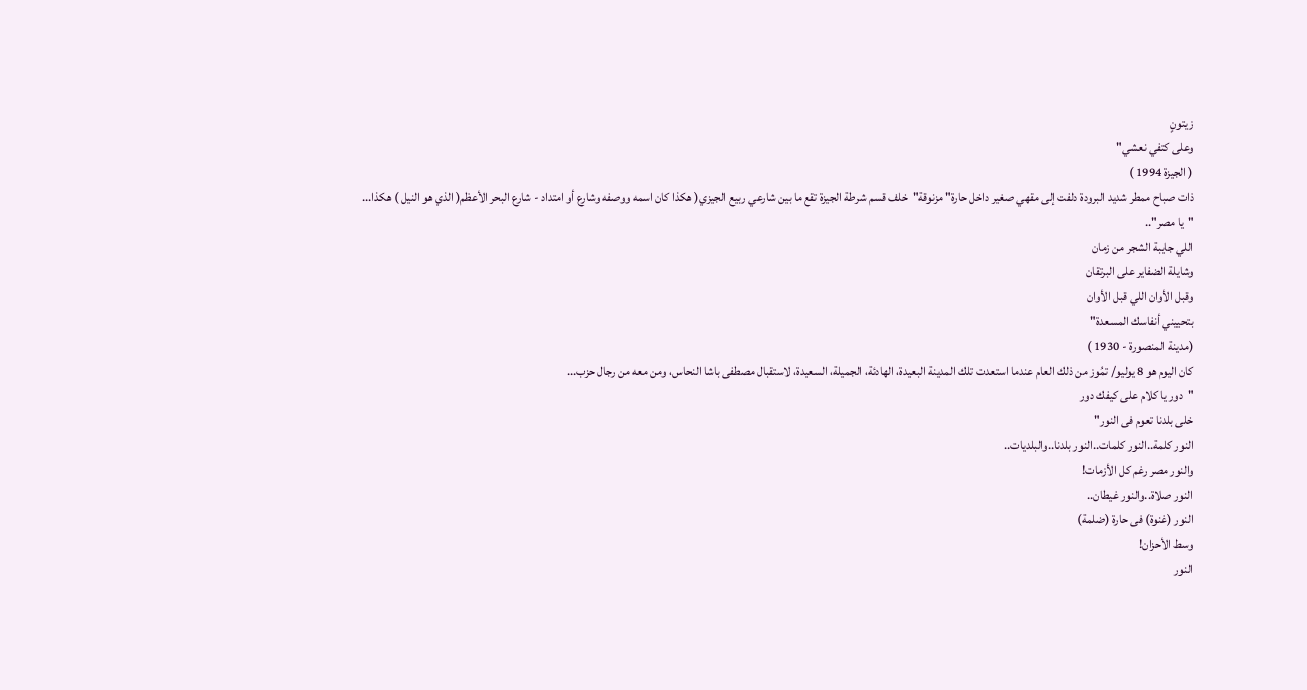زيتونٍ
وعلى كتفي نعشي"
( الجيزة 1994 )
ذات صباح ممطر شديد البرودة دلفت إلى مقهي صغير داخل حارة" مزنوقة"خلف قسم شرطة الجيزة تقع ما بين شارعي ربيع الجيزي( هكذا كان اسمه ووصفه وشارع أو امتداد - شارع البحر الأعظم( الذي هو النيل ) هكذا...
"يا مصر"..
اللي جايبة الشجر من زمان
وشايلة الضفاير على البرتقان
وقبل الأوان اللي قبل الأوان
بتحييني أنفاسك المسعدة"
(مدينة المنصورة - 1930 )
كان اليوم هو 8 يوليو/ تمُوز من ذلك العام عندما استعدت تلك المدينة البعيدة، الهادئة، الجميلة، السعيدة، لاستقبال مصطفى باشا النحاس، ومن معه من رجال حزب...
"دور يا كلام على كيفك دور
خلى بلدنا تعوم فى النور"
النور كلمة..النور كلمات..النور بلدنا..والبلديات..
والنور مصر رغم كل الأزمات!
النور صلاة..والنور غيطان..
النور (غنوة) فى حارة (ضلمة)
وسط الأحزان!
النور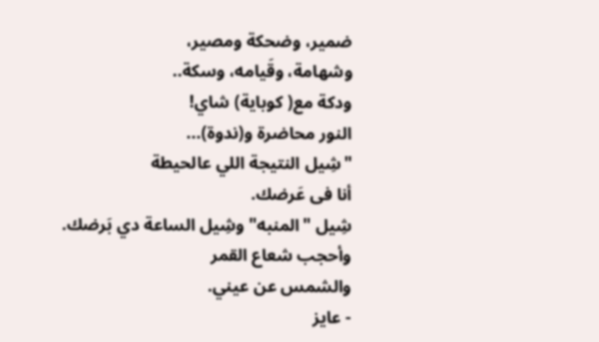ضمير، وضحكة ومصير،
وشهامة، وقَيامه، وسكة..
ودكة مع( كوباية) شاي!
النور محاضرة و(ندوة)...
"شِيل النتيجة اللي عالحيطة
أنا فى عَرضك.
شِيل "المنبه" وشِيل الساعة دي بَرضك.
وأحجب شعاع القمر
والشمس عن عيني.
- عايز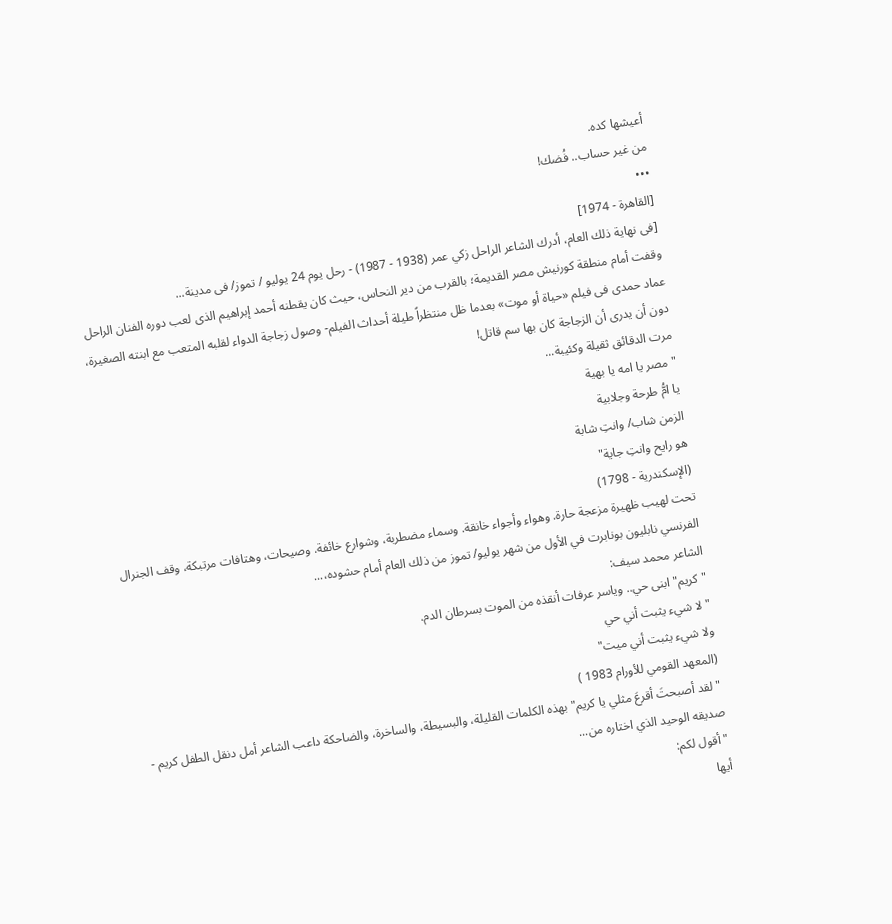أعيشها كده.
من غير حساب.. فُضك!
•••
[القاهرة - 1974]
[فى نهاية ذلك العام، أدرك الشاعر الراحل زكي عمر (1938 - 1987) - رحل يوم 24 يوليو / تموز/ فى مدينة...
وقفت أمام منطقة كورنيش مصر القديمة؛ بالقرب من دير النحاس، حيث كان يقطنه أحمد إبراهيم الذى لعب دوره الفنان الراحل عماد حمدى فى فيلم «حياة أو موت» بعدما ظل منتظراً طيلة أحداث الفيلم- وصول زجاجة الدواء لقلبه المتعب مع ابنته الصغيرة، دون أن يدرى أن الزجاجة كان بها سم قاتل!
مرت الدقائق ثقيلة وكئيبة...
"مصر يا امه يا بهية
يا امُّ طرحة وجلابية
الزمن شاب/ وانتِ شابة
هو رايح وانتِ جاية"
(الإسكندرية - 1798)
تحت لهيب ظهيرة مزعجة حارة. وهواء وأجواء خانقة. وسماء مضطربة، وشوارع خائفة. وصيحات، وهتافات مرتبكة، وقف الجنرال الفرنسي نابليون بونابرت في الأول من شهر يوليو/ تموز من ذلك العام أمام حشوده،...
الشاعر محمد سيف:
"كريم" ابنى حي.. وياسر عرفات أنقذه من الموت بسرطان الدم.
"لا شيء يثبت أني حي
ولا شيء يثبت أني ميت"
(المعهد القومي للأورام 1983 )
" لقد أصبحتَ أقرعَ مثلي يا كريم" بهذه الكلمات القليلة، والبسيطة، والساخرة، والضاحكة داعب الشاعر أمل دنقل الطفل كريم - صديقه الوحيد الذي اختاره من...
"أقول لكم:
أيها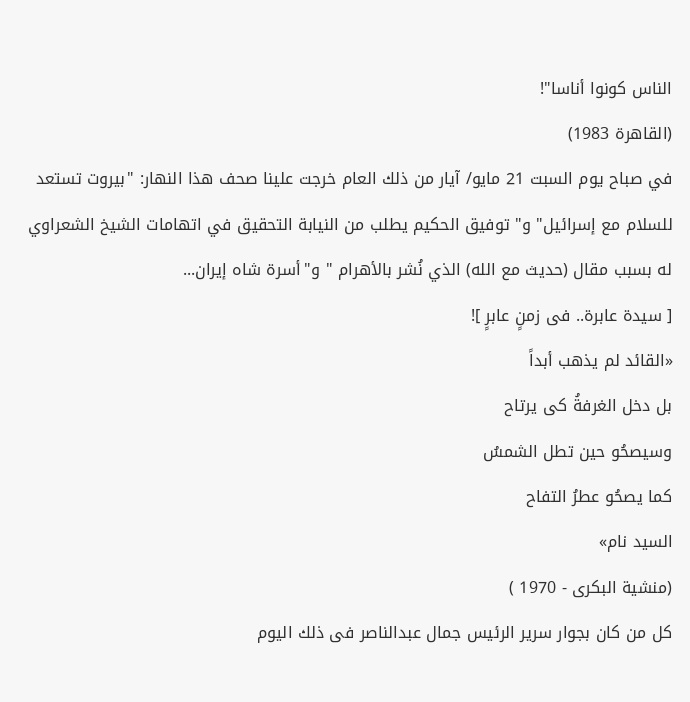الناس كونوا أناسا"!
(القاهرة 1983)
في صباح يوم السبت 21 مايو/ آيار من ذلك العام خرجت علينا صحف هذا النهار: "بيروت تستعد للسلام مع إسرائيل" و" توفيق الحكيم يطلب من النيابة التحقيق في اتهامات الشيخ الشعراوي له بسبب مقال (حديث مع الله) الذي نُشر بالأهرام " و"أسرة شاه إيران...
[ سيدة عابرة.. فى زمنٍ عابرٍ ]!
«القائد لم يذهب أبداً
بل دخل الغرفةُ كى يرتاح
وسيصحُو حين تطل الشمسُ
كما يصحُو عطرُ التفاح
السيد نام»
(منشية البكرى - 1970 )
كل من كان بجوار سرير الرئيس جمال عبدالناصر فى ذلك اليوم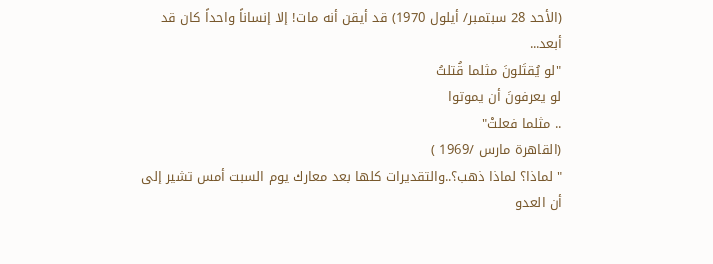(الأحد 28 سبتمبر/ أيلول 1970) قد أيقن أنه مات! إلا إنساناً واحداً كان قد أبعد...
"لو يُقتَلونَ مثلما قُتلتُ
لو يعرفونَ أن يموتوا
.. مثلما فعلتْ"
(القاهرة مارس /1969 )
" لماذا؟ لماذا ذهب؟..والتقديرات كلها بعد معارك يوم السبت أمس تشير إلى أن العدو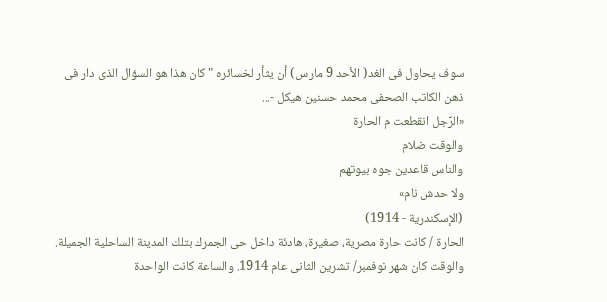سوف يحاول فى الغد( الأحد 9 مارس) أن يثأر لخسائره " كان هذا هو السؤال الذى دار فى ذهن الكاتب الصحفى محمد حسنين هيكل -...
«الرِّجل انقطعت م الحارة
والوقت ضلام
والناس قاعدين جوه بيوتهم
ولا حدش نام»
(الإسكندرية - 1914)
الحارة / كانت حارة مصرية، صغيرة، هادئة داخل حى الجمرك بتلك المدينة الساحلية الجميلة. والوقت كان شهر نوفمبر/ تشرين الثانى عام 1914. والساعة كانت الواحدة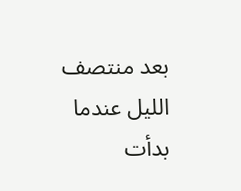بعد منتصف الليل عندما بدأت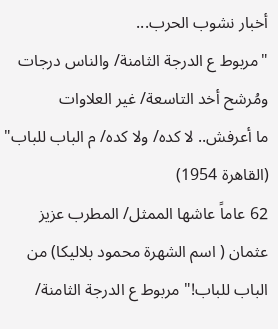أخبار نشوب الحرب...
"مربوط ع الدرجة الثامنة/ والناس درجات
ومُرشح أخد التاسعة/ غير العلاوات
ما أعرفش.. لا كده/ ولا كده/ م الباب للباب"
(القاهرة 1954)
62 عاماً عاشها الممثل/ المطرب عزيز عثمان ( اسم الشهرة محمود بلاليكا) من الباب للباب!" مربوط ع الدرجة الثامنة/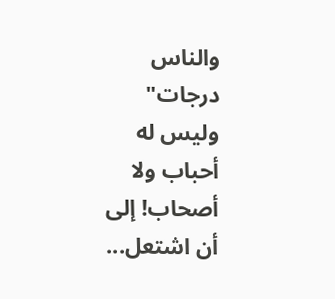والناس درجات" وليس له أحباب ولا أصحاب! إلى أن اشتعل...